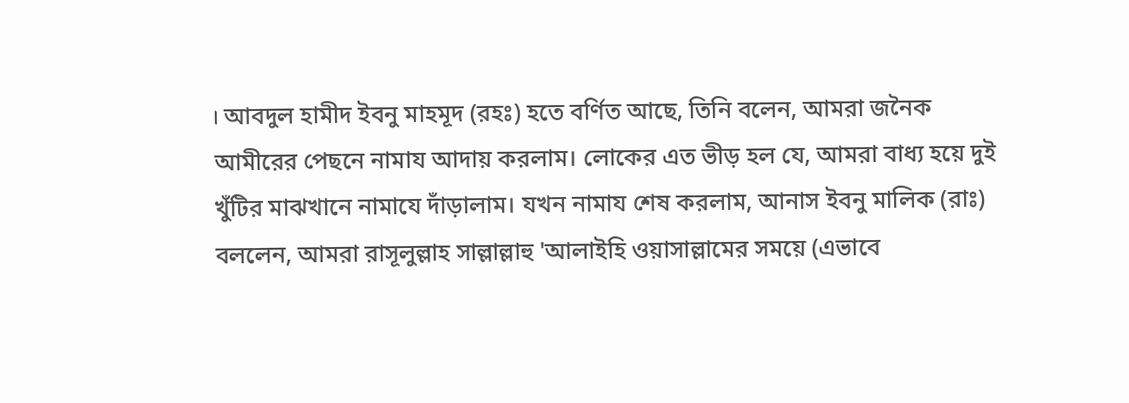। আবদুল হামীদ ইবনু মাহমূদ (রহঃ) হতে বর্ণিত আছে, তিনি বলেন, আমরা জনৈক আমীরের পেছনে নামায আদায় করলাম। লোকের এত ভীড় হল যে, আমরা বাধ্য হয়ে দুই খুঁটির মাঝখানে নামাযে দাঁড়ালাম। যখন নামায শেষ করলাম, আনাস ইবনু মালিক (রাঃ) বললেন, আমরা রাসূলুল্লাহ সাল্লাল্লাহু 'আলাইহি ওয়াসাল্লামের সময়ে (এভাবে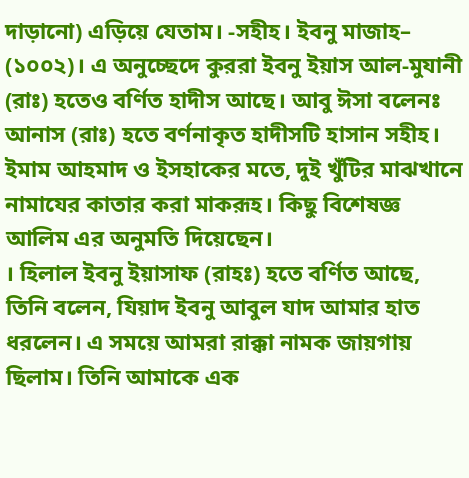দাড়ানো) এড়িয়ে যেতাম। -সহীহ। ইবনু মাজাহ– (১০০২)। এ অনুচ্ছেদে কুররা ইবনু ইয়াস আল-মুযানী (রাঃ) হতেও বর্ণিত হাদীস আছে। আবু ঈসা বলেনঃ আনাস (রাঃ) হতে বর্ণনাকৃত হাদীসটি হাসান সহীহ। ইমাম আহমাদ ও ইসহাকের মতে, দুই খুঁটির মাঝখানে নামাযের কাতার করা মাকরূহ। কিছু বিশেষজ্ঞ আলিম এর অনুমতি দিয়েছেন।
। হিলাল ইবনু ইয়াসাফ (রাহঃ) হতে বর্ণিত আছে, তিনি বলেন, যিয়াদ ইবনু আবুল যাদ আমার হাত ধরলেন। এ সময়ে আমরা রাক্কা নামক জায়গায় ছিলাম। তিনি আমাকে এক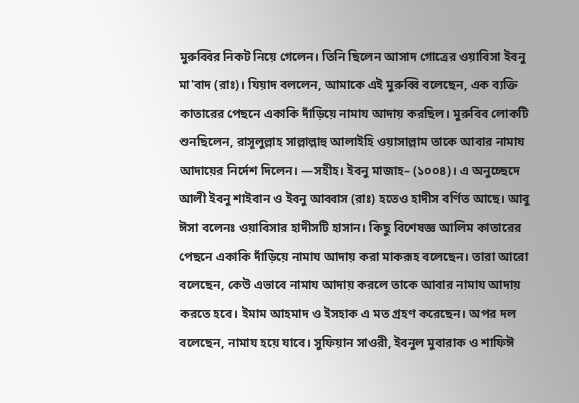মুরুব্বির নিকট নিয়ে গেলেন। তিনি ছিলেন আসাদ গোত্রের ওয়াবিসা ইবনু মা'বাদ (রাঃ)। যিয়াদ বললেন, আমাকে এই মুরুব্বি বলেছেন, এক ব্যক্তি কাতারের পেছনে একাকি দাঁড়িয়ে নামায আদায় করছিল। মুরুবিব লোকটি শুনছিলেন, রাসূলুল্লাহ সাল্লাল্লাহু আলাইহি ওয়াসাল্লাম তাকে আবার নামায আদায়ের নির্দেশ দিলেন। —সহীহ। ইবনু মাজাহ– (১০০৪)। এ অনুচ্ছেদে আলী ইবনু শাইবান ও ইবনু আব্বাস (রাঃ) হতেও হাদীস বর্ণিত আছে। আবু ঈসা বলেনঃ ওয়াবিসার হাদীসটি হাসান। কিছু বিশেষজ্ঞ আলিম কাতারের পেছনে একাকি দাঁড়িয়ে নামায আদায় করা মাকরূহ বলেছেন। তারা আরো বলেছেন, কেউ এভাবে নামায আদায় করলে তাকে আবার নামায আদায় করতে হবে। ইমাম আহমাদ ও ইসহাক এ মত গ্রহণ করেছেন। অপর দল বলেছেন, নামায হয়ে যাবে। সুফিয়ান সাওরী, ইবনুল মুবারাক ও শাফিঈ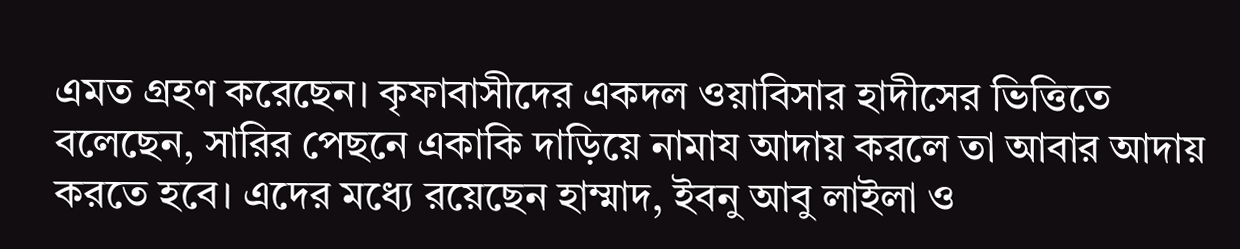এমত গ্রহণ করেছেন। কৃফাবাসীদের একদল ওয়াবিসার হাদীসের ভিত্তিতে বলেছেন, সারির পেছনে একাকি দাড়িয়ে নামায আদায় করলে তা আবার আদায় করতে হবে। এদের মধ্যে রয়েছেন হাম্মাদ, ইবনু আবু লাইলা ও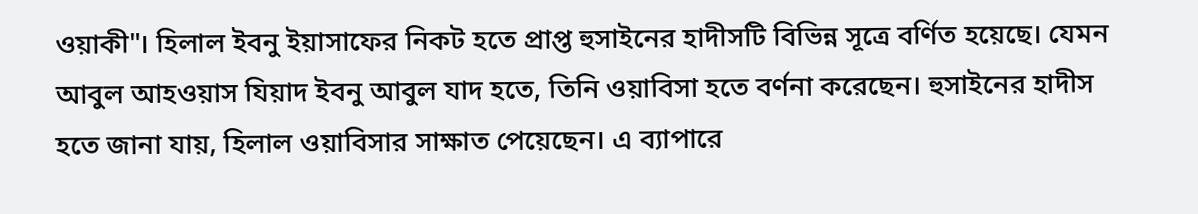ওয়াকী"। হিলাল ইবনু ইয়াসাফের নিকট হতে প্রাপ্ত হুসাইনের হাদীসটি বিভিন্ন সূত্রে বর্ণিত হয়েছে। যেমন আবুল আহওয়াস যিয়াদ ইবনু আবুল যাদ হতে, তিনি ওয়াবিসা হতে বর্ণনা করেছেন। হুসাইনের হাদীস হতে জানা যায়, হিলাল ওয়াবিসার সাক্ষাত পেয়েছেন। এ ব্যাপারে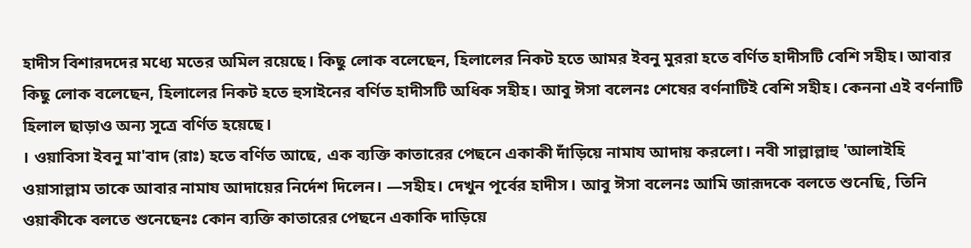হাদীস বিশারদদের মধ্যে মতের অমিল রয়েছে। কিছু লোক বলেছেন, হিলালের নিকট হতে আমর ইবনু মুররা হতে বর্ণিত হাদীসটি বেশি সহীহ। আবার কিছু লোক বলেছেন, হিলালের নিকট হতে হুসাইনের বর্ণিত হাদীসটি অধিক সহীহ। আবু ঈসা বলেনঃ শেষের বর্ণনাটিই বেশি সহীহ। কেননা এই বর্ণনাটি হিলাল ছাড়াও অন্য সূত্রে বর্ণিত হয়েছে।
। ওয়াবিসা ইবনু মা'বাদ (রাঃ) হতে বর্ণিত আছে, এক ব্যক্তি কাতারের পেছনে একাকী দাঁড়িয়ে নামায আদায় করলো। নবী সাল্লাল্লাহু 'আলাইহি ওয়াসাল্লাম তাকে আবার নামায আদায়ের নির্দেশ দিলেন। —সহীহ। দেখুন পূর্বের হাদীস। আবু ঈসা বলেনঃ আমি জারূদকে বলতে শুনেছি, তিনি ওয়াকীকে বলতে শুনেছেনঃ কোন ব্যক্তি কাতারের পেছনে একাকি দাড়িয়ে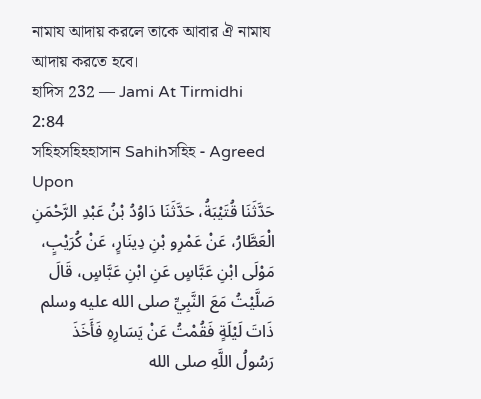নামায আদায় করলে তাকে আবার ঐ নামায আদায় করতে হবে।
হাদিস 232 — Jami At Tirmidhi 2:84
সহিহসহিহহাসান Sahihসহিহ - Agreed Upon
حَدَّثَنَا قُتَيْبَةُ، حَدَّثَنَا دَاوُدُ بْنُ عَبْدِ الرَّحْمَنِ الْعَطَّارُ، عَنْ عَمْرِو بْنِ دِينَارٍ، عَنْ كُرَيْبٍ، مَوْلَى ابْنِ عَبَّاسٍ عَنِ ابْنِ عَبَّاسٍ، قَالَ صَلَّيْتُ مَعَ النَّبِيِّ صلى الله عليه وسلم ذَاتَ لَيْلَةٍ فَقُمْتُ عَنْ يَسَارِهِ فَأَخَذَ رَسُولُ اللَّهِ صلى الله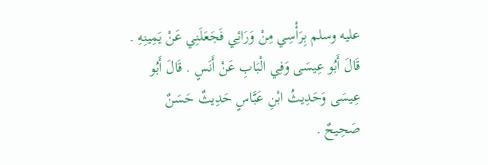عليه وسلم بِرَأْسِي مِنْ وَرَائِي فَجَعَلَنِي عَنْ يَمِينِهِ . قَالَ أَبُو عِيسَى وَفِي الْبَابِ عَنْ أَنَسٍ . قَالَ أَبُو عِيسَى وَحَدِيثُ ابْنِ عَبَّاسٍ حَدِيثٌ حَسَنٌ صَحِيحٌ .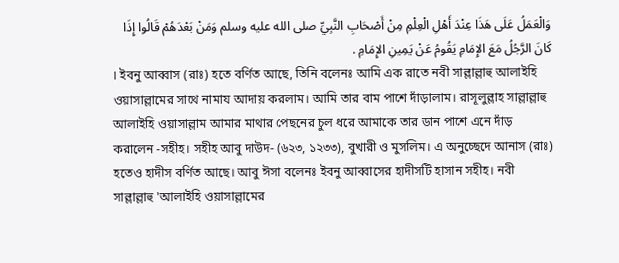وَالْعَمَلُ عَلَى هَذَا عِنْدَ أَهْلِ الْعِلْمِ مِنْ أَصْحَابِ النَّبِيِّ صلى الله عليه وسلم وَمَنْ بَعْدَهُمْ قَالُوا إِذَا كَانَ الرَّجُلُ مَعَ الإِمَامِ يَقُومُ عَنْ يَمِينِ الإِمَامِ .
। ইবনু আব্বাস (রাঃ) হতে বর্ণিত আছে, তিনি বলেনঃ আমি এক রাতে নবী সাল্লাল্লাহু আলাইহি ওয়াসাল্লামের সাথে নামায আদায় করলাম। আমি তার বাম পাশে দাঁড়ালাম। রাসূলুল্লাহ সাল্লাল্লাহু আলাইহি ওয়াসাল্লাম আমার মাথার পেছনের চুল ধরে আমাকে তার ডান পাশে এনে দাঁড় করালেন -সহীহ। সহীহ আবু দাউদ- (৬২৩, ১২৩৩), বুখারী ও মুসলিম। এ অনুচ্ছেদে আনাস (রাঃ) হতেও হাদীস বর্ণিত আছে। আবু ঈসা বলেনঃ ইবনু আব্বাসের হাদীসটি হাসান সহীহ। নবী সাল্লাল্লাহু 'আলাইহি ওয়াসাল্লামের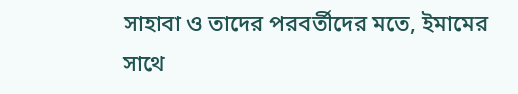সাহাবা ও তাদের পরবর্তীদের মতে, ইমামের সাথে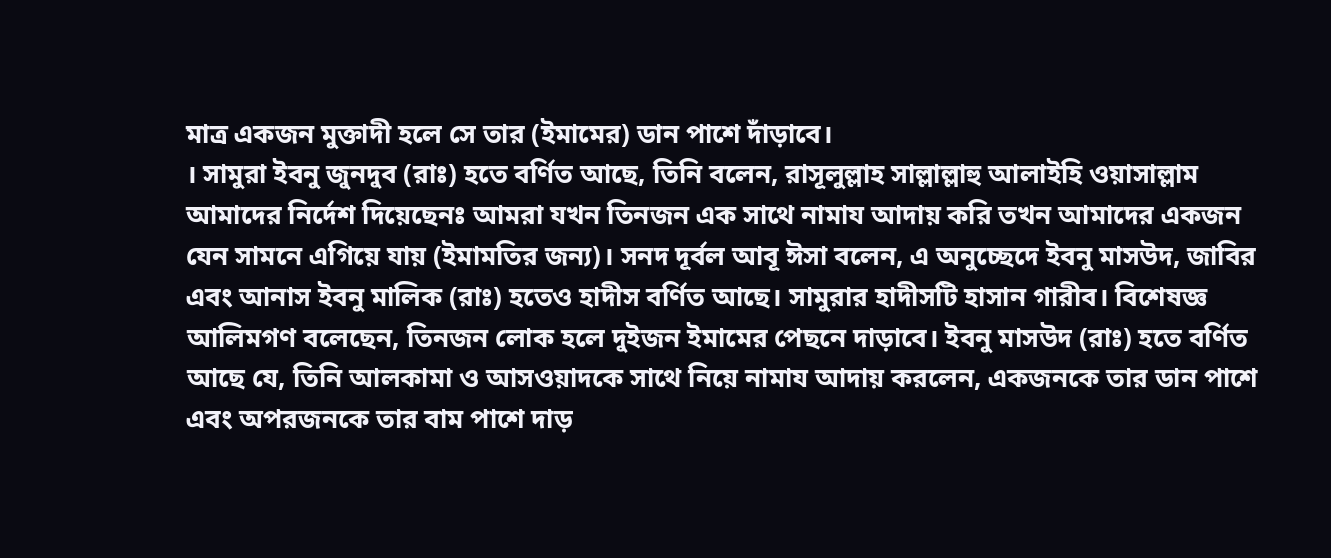মাত্র একজন মুক্তাদী হলে সে তার (ইমামের) ডান পাশে দাঁড়াবে।
। সামুরা ইবনু জুনদুব (রাঃ) হতে বর্ণিত আছে, তিনি বলেন, রাসূলুল্লাহ সাল্লাল্লাহু আলাইহি ওয়াসাল্লাম আমাদের নির্দেশ দিয়েছেনঃ আমরা যখন তিনজন এক সাথে নামায আদায় করি তখন আমাদের একজন যেন সামনে এগিয়ে যায় (ইমামতির জন্য)। সনদ দূর্বল আবূ ঈসা বলেন, এ অনুচ্ছেদে ইবনু মাসউদ, জাবির এবং আনাস ইবনু মালিক (রাঃ) হতেও হাদীস বর্ণিত আছে। সামুরার হাদীসটি হাসান গারীব। বিশেষজ্ঞ আলিমগণ বলেছেন, তিনজন লোক হলে দুইজন ইমামের পেছনে দাড়াবে। ইবনু মাসউদ (রাঃ) হতে বর্ণিত আছে যে, তিনি আলকামা ও আসওয়াদকে সাথে নিয়ে নামায আদায় করলেন, একজনকে তার ডান পাশে এবং অপরজনকে তার বাম পাশে দাড়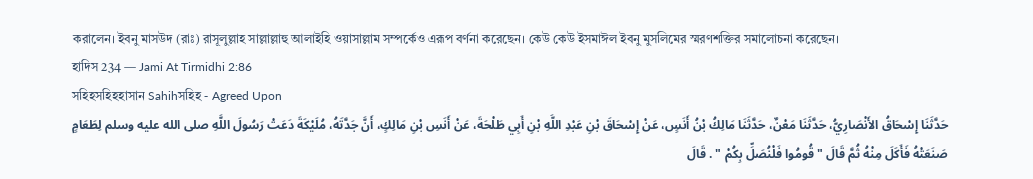করালেন। ইবনু মাসউদ (রাঃ) রাসূলুল্লাহ সাল্লাল্লাহু আলাইহি ওয়াসাল্লাম সম্পর্কেও এরূপ বর্ণনা করেছেন। কেউ কেউ ইসমাঈল ইবনু মুসলিমের স্মরণশক্তির সমালোচনা করেছেন।
হাদিস 234 — Jami At Tirmidhi 2:86
সহিহসহিহহাসান Sahihসহিহ - Agreed Upon
حَدَّثَنَا إِسْحَاقُ الأَنْصَارِيُّ، حَدَّثَنَا مَعْنٌ، حَدَّثَنَا مَالِكُ بْنُ أَنَسٍ، عَنْ إِسْحَاقَ بْنِ عَبْدِ اللَّهِ بْنِ أَبِي طَلْحَةَ، عَنْ أَنَسِ بْنِ مَالِكٍ، أَنَّ جَدَّتَهُ، مُلَيْكَةَ دَعَتْ رَسُولَ اللَّهِ صلى الله عليه وسلم لِطَعَامٍ صَنَعَتْهُ فَأَكَلَ مِنْهُ ثُمَّ قَالَ " قُومُوا فَلْنُصَلِّ بِكُمْ " . قَالَ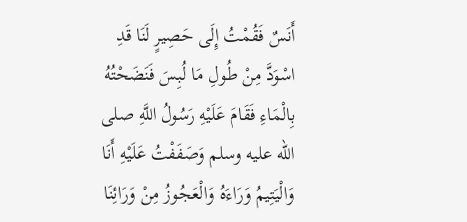أَنَسٌ فَقُمْتُ إِلَى حَصِيرٍ لَنَا قَدِ اسْوَدَّ مِنْ طُولِ مَا لُبِسَ فَنَضَحْتُهُ بِالْمَاءِ فَقَامَ عَلَيْهِ رَسُولُ اللَّهِ صلى الله عليه وسلم وَصَفَفْتُ عَلَيْهِ أَنَا وَالْيَتِيمُ وَرَاءَهُ وَالْعَجُوزُ مِنْ وَرَائِنَا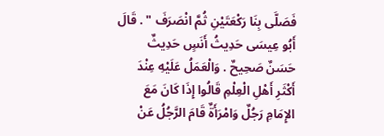فَصَلَّى بِنَا رَكْعَتَيْنِ ثُمَّ انْصَرَفَ " . قَالَ أَبُو عِيسَى حَدِيثُ أَنَسٍ حَدِيثٌ حَسَنٌ صَحِيحٌ . وَالْعَمَلُ عَلَيْهِ عِنْدَ أَكْثَرِ أَهْلِ الْعِلْمِ قَالُوا إِذَا كَانَ مَعَ الإِمَامِ رَجُلٌ وَامْرَأَةٌ قَامَ الرَّجُلُ عَنْ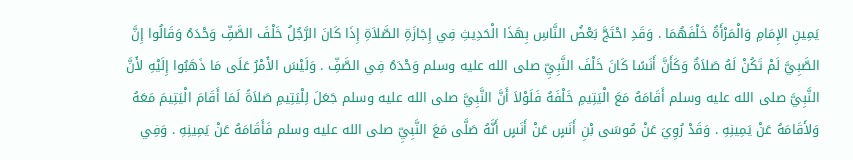يَمِينِ الإِمَامِ وَالْمَرْأَةُ خَلْفَهُمَا . وَقَدِ احْتَجَّ بَعْضُ النَّاسِ بِهَذَا الْحَدِيثِ فِي إِجَازَةِ الصَّلاَةِ إِذَا كَانَ الرَّجُلُ خَلْفَ الصَّفِّ وَحْدَهُ وَقَالُوا إِنَّ الصَّبِيَّ لَمْ تَكُنْ لَهُ صَلاَةٌ وَكَأَنَّ أَنَسًا كَانَ خَلْفَ النَّبِيِّ صلى الله عليه وسلم وَحْدَهُ فِي الصَّفِّ . وَلَيْسَ الأَمْرُ عَلَى مَا ذَهَبُوا إِلَيْهِ لأَنَّ النَّبِيَّ صلى الله عليه وسلم أَقَامَهُ مَعَ الْيَتِيمِ خَلْفَهُ فَلَوْلاَ أَنَّ النَّبِيَّ صلى الله عليه وسلم جَعَلَ لِلْيَتِيمِ صَلاَةً لَمَا أَقَامَ الْيَتِيمَ مَعَهُ وَلأَقَامَهُ عَنْ يَمِينِهِ . وَقَدْ رُوِيَ عَنْ مُوسَى بْنِ أَنَسٍ عَنْ أَنَسٍ أَنَّهُ صَلَّى مَعَ النَّبِيِّ صلى الله عليه وسلم فَأَقَامَهُ عَنْ يَمِينِهِ . وَفِي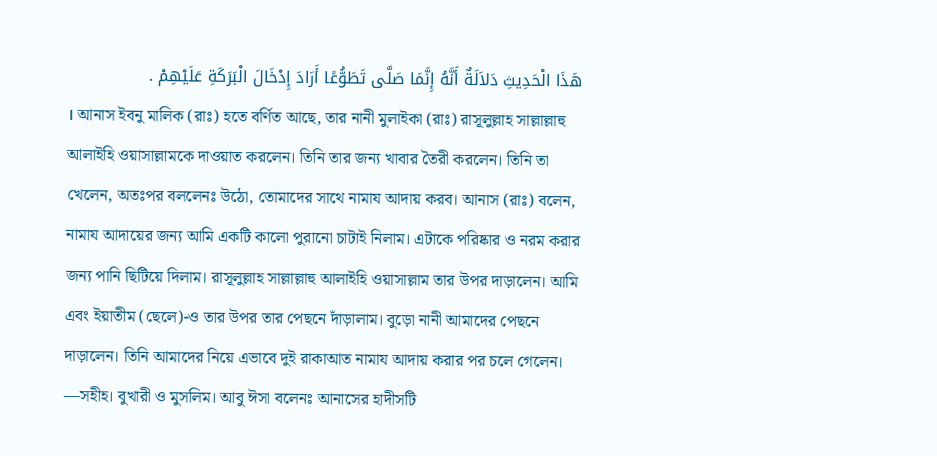هَذَا الْحَدِيثِ دَلاَلَةٌ أَنَّهُ إِنَّمَا صَلَّى تَطَوُّعًا أَرَادَ إِدْخَالَ الْبَرَكَةِ عَلَيْهِمْ .
। আনাস ইবনু মালিক (রাঃ) হতে বর্ণিত আছে, তার নানী মুলাইকা (রাঃ) রাসূলুল্লাহ সাল্লাল্লাহু আলাইহি ওয়াসাল্লামকে দাওয়াত করলেন। তিনি তার জন্য খাবার তৈরী করলেন। তিনি তা খেলেন, অতঃপর বললেনঃ উঠো, তোমাদের সাথে নামায আদায় করব। আনাস (রাঃ) বলেন, নামায আদায়ের জন্য আমি একটি কালো পুরানো চাটাই নিলাম। এটাকে পরিষ্কার ও নরম করার জন্য পানি ছিটিয়ে দিলাম। রাসূলুল্লাহ সাল্লাল্লাহু আলাইহি ওয়াসাল্লাম তার উপর দাড়ালেন। আমি এবং ইয়াতীম (ছেলে)-ও তার উপর তার পেছনে দাঁড়ালাম। বুড়ো নানী আমাদের পেছনে দাড়ালেন। তিনি আমাদের নিয়ে এভাবে দুই রাকাআত নামায আদায় করার পর চলে গেলেন। —সহীহ। বুখারী ও মুসলিম। আবু ঈসা বলেনঃ আনাসের হাদীসটি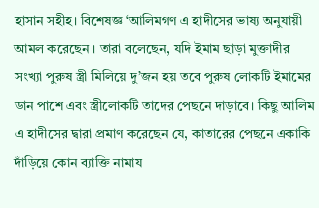হাসান সহীহ। বিশেষজ্ঞ ‘আলিমগণ এ হাদীসের ভাষ্য অনুযায়ী আমল করেছেন। তারা বলেছেন, যদি ইমাম ছাড়া মুক্তাদীর সংখ্যা পুরুষ স্ত্রী মিলিয়ে দু’জন হয় তবে পুরুষ লোকটি ইমামের ডান পাশে এবং স্ত্রীলোকটি তাদের পেছনে দাড়াবে। কিছু আলিম এ হাদীসের দ্বারা প্রমাণ করেছেন যে, কাতারের পেছনে একাকি দাঁড়িয়ে কোন ব্যাক্তি নামায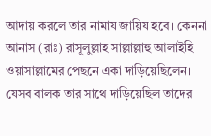আদায় করলে তার নামায জায়িয হবে। কেননা আনাস (রাঃ) রাসূলুল্লাহ সাল্লাল্লাহু আলাইহি ওয়াসাল্লামের পেছনে একা দাড়িয়েছিলেন। যেসব বালক তার সাথে দাড়িয়েছিল তাদের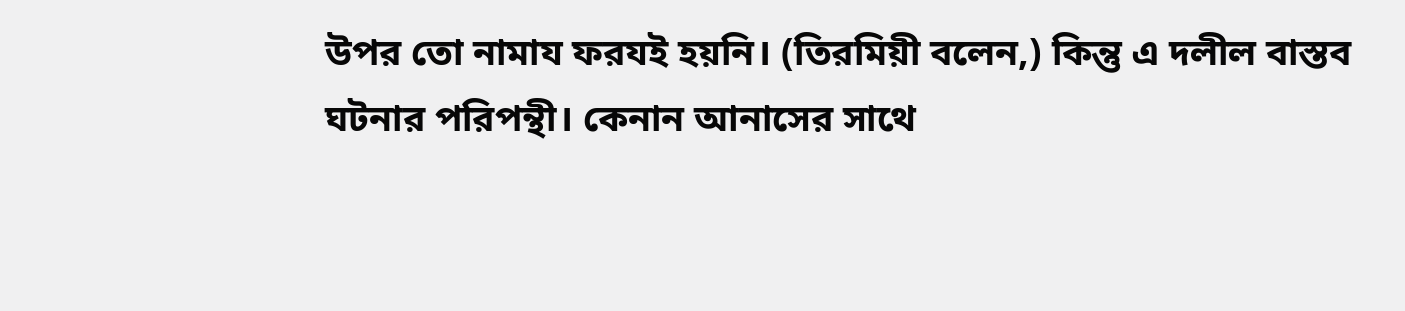উপর তো নামায ফরযই হয়নি। (তিরমিয়ী বলেন,) কিন্তু এ দলীল বাস্তব ঘটনার পরিপন্থী। কেনান আনাসের সাথে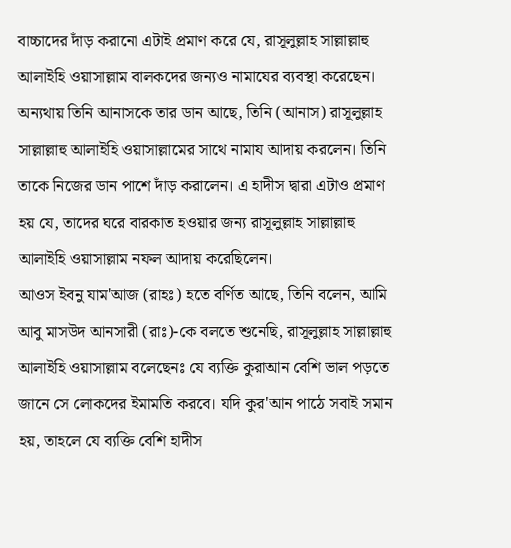বাচ্চাদের দাঁড় করানো এটাই প্রমাণ করে যে, রাসূলুল্লাহ সাল্লাল্লাহু আলাইহি ওয়াসাল্লাম বালকদের জন্যও নামাযের ব্যবস্থা করেছেন। অন্যথায় তিনি আনাসকে তার ডান আছে, তিনি (আনাস) রাসূলুল্লাহ সাল্লাল্লাহু আলাইহি ওয়াসাল্লামের সাথে নামায আদায় করলেন। তিনি তাকে নিজের ডান পাশে দাঁড় করালেন। এ হাদীস দ্বারা এটাও প্রমাণ হয় যে, তাদের ঘরে বারকাত হওয়ার জন্য রাসূলুল্লাহ সাল্লাল্লাহু আলাইহি ওয়াসাল্লাম নফল আদায় করেছিলেন।
আওস ইবনু যাম'আজ (রাহঃ) হতে বর্ণিত আছে, তিনি বলেন, আমি আবু মাসউদ আনসারী (রাঃ)-কে বলতে শুনেছি, রাসূলুল্লাহ সাল্লাল্লাহু আলাইহি ওয়াসাল্লাম বলেছেনঃ যে ব্যক্তি কুরাআন বেশি ভাল পড়তে জানে সে লোকদের ইমামতি করবে। যদি কুর'আন পাঠে সবাই সমান হয়, তাহলে যে ব্যক্তি বেশি হাদীস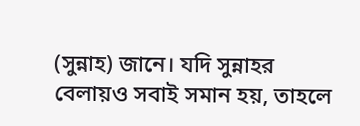(সুন্নাহ) জানে। যদি সুন্নাহর বেলায়ও সবাই সমান হয়, তাহলে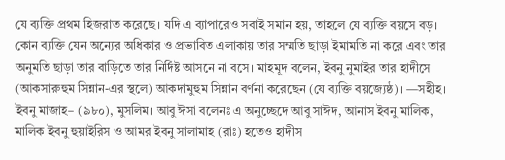যে ব্যক্তি প্রথম হিজরাত করেছে। যদি এ ব্যাপারেও সবাই সমান হয়, তাহলে যে ব্যক্তি বয়সে বড়। কোন ব্যক্তি যেন অন্যের অধিকার ও প্রভাবিত এলাকায় তার সম্মতি ছাড়া ইমামতি না করে এবং তার অনুমতি ছাড়া তার বাড়িতে তার নির্দিষ্ট আসনে না বসে। মাহমূদ বলেন, ইবনু নুমাইর তার হাদীসে (আকসারুহুম সিন্নান-এর স্থলে) আকদামুহুম সিন্নান বর্ণনা করেছেন (যে ব্যক্তি বয়জ্যেষ্ঠ)। —সহীহ। ইবনু মাজাহ– (৯৮০), মুসলিম। আবু ঈসা বলেনঃ এ অনুচ্ছেদে আবু সাঈদ, আনাস ইবনু মালিক, মালিক ইবনু হুয়াইরিস ও আমর ইবনু সালামাহ (রাঃ) হতেও হাদীস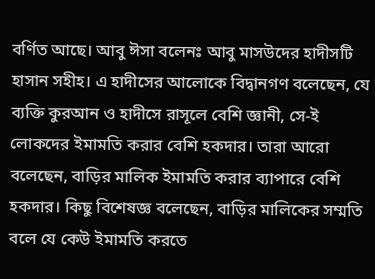বর্ণিত আছে। আবু ঈসা বলেনঃ আবু মাসউদের হাদীসটি হাসান সহীহ। এ হাদীসের আলোকে বিদ্বানগণ বলেছেন, যে ব্যক্তি কুরআন ও হাদীসে রাসূলে বেশি জ্ঞানী, সে-ই লোকদের ইমামতি করার বেশি হকদার। তারা আরো বলেছেন, বাড়ির মালিক ইমামতি করার ব্যাপারে বেশি হকদার। কিছু বিশেষজ্ঞ বলেছেন, বাড়ির মালিকের সম্মতি বলে যে কেউ ইমামতি করতে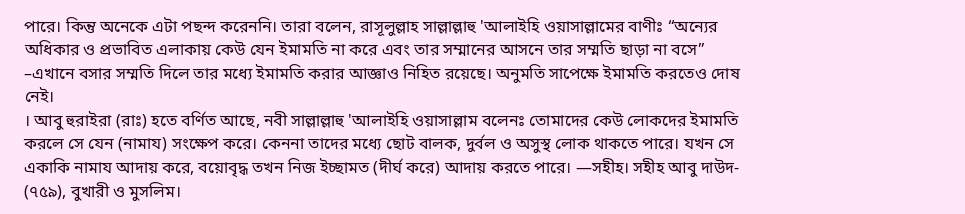পারে। কিন্তু অনেকে এটা পছন্দ করেননি। তারা বলেন, রাসূলুল্লাহ সাল্লাল্লাহু 'আলাইহি ওয়াসাল্লামের বাণীঃ “অন্যের অধিকার ও প্রভাবিত এলাকায় কেউ যেন ইমামতি না করে এবং তার সম্মানের আসনে তার সম্মতি ছাড়া না বসে” –এখানে বসার সম্মতি দিলে তার মধ্যে ইমামতি করার আজ্ঞাও নিহিত রয়েছে। অনুমতি সাপেক্ষে ইমামতি করতেও দোষ নেই।
। আবু হুরাইরা (রাঃ) হতে বর্ণিত আছে, নবী সাল্লাল্লাহু 'আলাইহি ওয়াসাল্লাম বলেনঃ তোমাদের কেউ লোকদের ইমামতি করলে সে যেন (নামায) সংক্ষেপ করে। কেননা তাদের মধ্যে ছোট বালক, দুর্বল ও অসুস্থ লোক থাকতে পারে। যখন সে একাকি নামায আদায় করে, বয়োবৃদ্ধ তখন নিজ ইচ্ছামত (দীর্ঘ করে) আদায় করতে পারে। —সহীহ। সহীহ আবু দাউদ- (৭৫৯), বুখারী ও মুসলিম।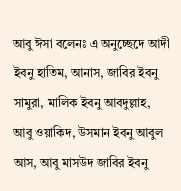আবু ঈসা বলেনঃ এ অনুচ্ছেদে আদী ইবনু হাতিম, আনাস, জাবির ইবনু সামুরা, মালিক ইবনু আবদুল্লাহ, আবু ওয়াকিদ, উসমান ইবনু আবুল আস, আবু মাসউদ জাবির ইবনু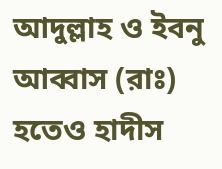আদুল্লাহ ও ইবনু আব্বাস (রাঃ) হতেও হাদীস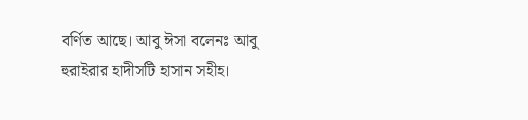বর্ণিত আছে। আবু ঈসা বলেনঃ আবু হুরাইরার হাদীসটি হাসান সহীহ।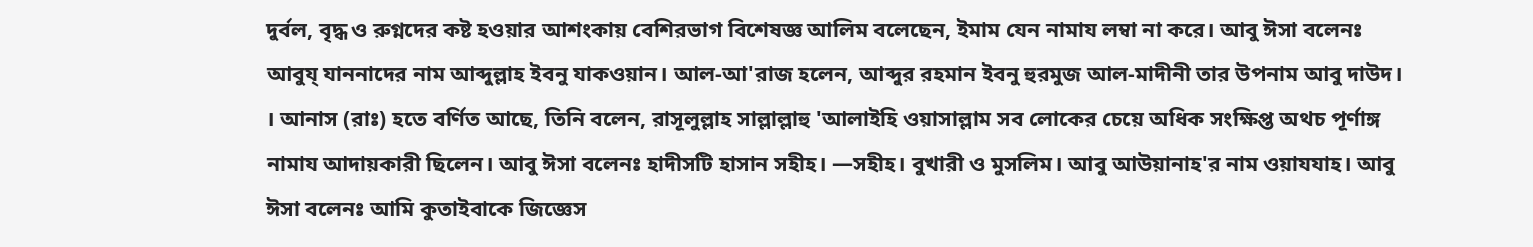দুর্বল, বৃদ্ধ ও রুগ্নদের কষ্ট হওয়ার আশংকায় বেশিরভাগ বিশেষজ্ঞ আলিম বলেছেন, ইমাম যেন নামায লম্বা না করে। আবু ঈসা বলেনঃ আবুয্ যাননাদের নাম আব্দুল্লাহ ইবনু যাকওয়ান। আল-আ'রাজ হলেন, আব্দুর রহমান ইবনু হুরমুজ আল-মাদীনী তার উপনাম আবু দাউদ।
। আনাস (রাঃ) হতে বর্ণিত আছে, তিনি বলেন, রাসূলুল্লাহ সাল্লাল্লাহু 'আলাইহি ওয়াসাল্লাম সব লোকের চেয়ে অধিক সংক্ষিপ্ত অথচ পূর্ণাঙ্গ নামায আদায়কারী ছিলেন। আবু ঈসা বলেনঃ হাদীসটি হাসান সহীহ। —সহীহ। বুখারী ও মুসলিম। আবু আউয়ানাহ'র নাম ওয়াযযাহ। আবু ঈসা বলেনঃ আমি কুতাইবাকে জিজ্ঞেস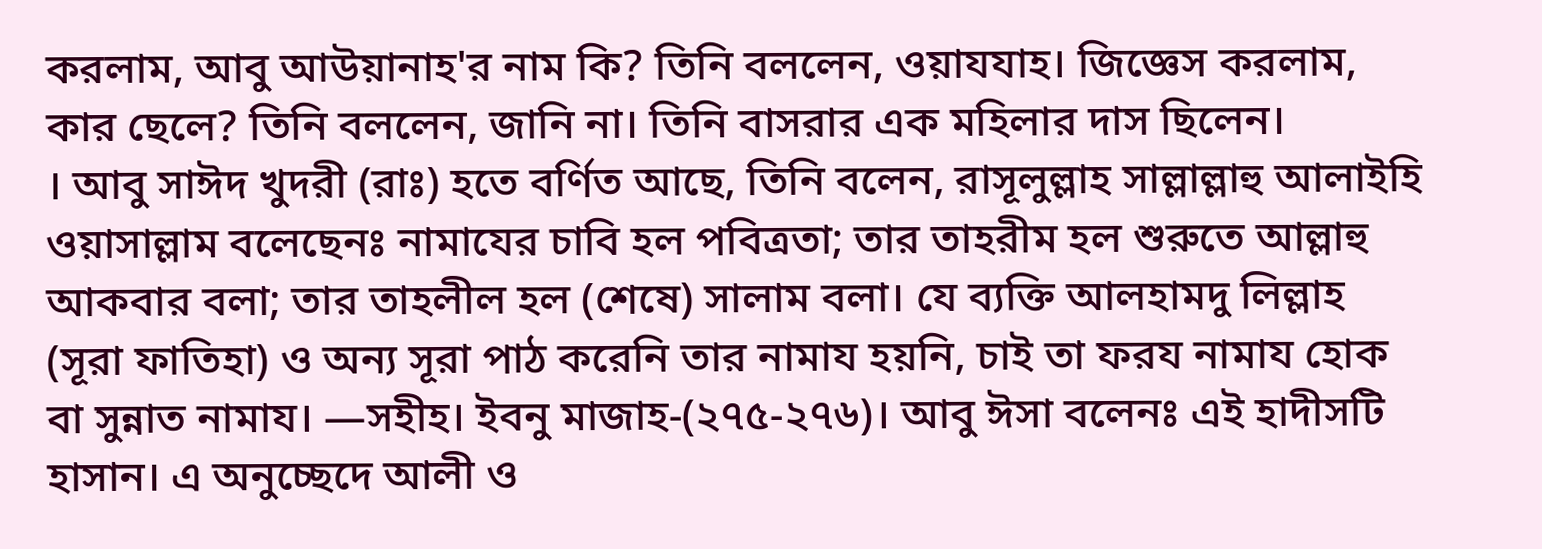করলাম, আবু আউয়ানাহ'র নাম কি? তিনি বললেন, ওয়াযযাহ। জিজ্ঞেস করলাম, কার ছেলে? তিনি বললেন, জানি না। তিনি বাসরার এক মহিলার দাস ছিলেন।
। আবু সাঈদ খুদরী (রাঃ) হতে বর্ণিত আছে, তিনি বলেন, রাসূলুল্লাহ সাল্লাল্লাহু আলাইহি ওয়াসাল্লাম বলেছেনঃ নামাযের চাবি হল পবিত্রতা; তার তাহরীম হল শুরুতে আল্লাহু আকবার বলা; তার তাহলীল হল (শেষে) সালাম বলা। যে ব্যক্তি আলহামদু লিল্লাহ (সূরা ফাতিহা) ও অন্য সূরা পাঠ করেনি তার নামায হয়নি, চাই তা ফরয নামায হোক বা সুন্নাত নামায। —সহীহ। ইবনু মাজাহ-(২৭৫-২৭৬)। আবু ঈসা বলেনঃ এই হাদীসটি হাসান। এ অনুচ্ছেদে আলী ও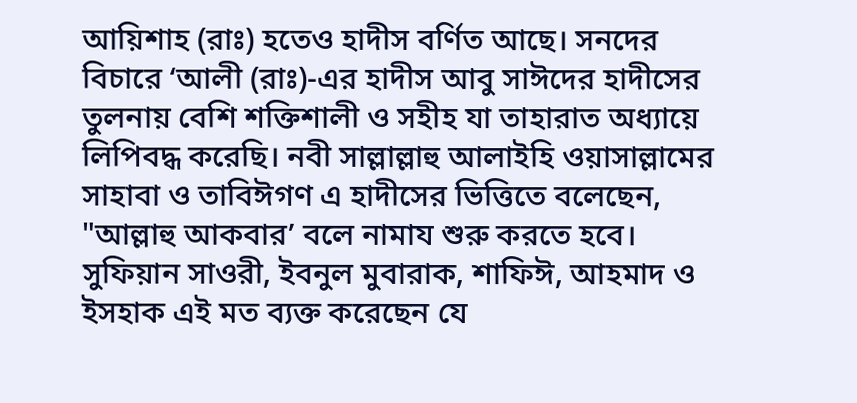আয়িশাহ (রাঃ) হতেও হাদীস বর্ণিত আছে। সনদের বিচারে ‘আলী (রাঃ)-এর হাদীস আবু সাঈদের হাদীসের তুলনায় বেশি শক্তিশালী ও সহীহ যা তাহারাত অধ্যায়ে লিপিবদ্ধ করেছি। নবী সাল্লাল্লাহু আলাইহি ওয়াসাল্লামের সাহাবা ও তাবিঈগণ এ হাদীসের ভিত্তিতে বলেছেন, "আল্লাহু আকবার’ বলে নামায শুরু করতে হবে। সুফিয়ান সাওরী, ইবনুল মুবারাক, শাফিঈ, আহমাদ ও ইসহাক এই মত ব্যক্ত করেছেন যে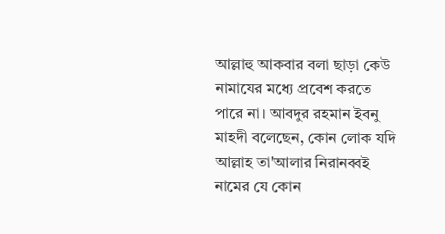আল্লাহু আকবার বলা ছাড়া কেউ নামাযের মধ্যে প্রবেশ করতে পারে না। আবদুর রহমান ইবনু মাহদী বলেছেন, কোন লোক যদি আল্লাহ তা'আলার নিরানব্বই নামের যে কোন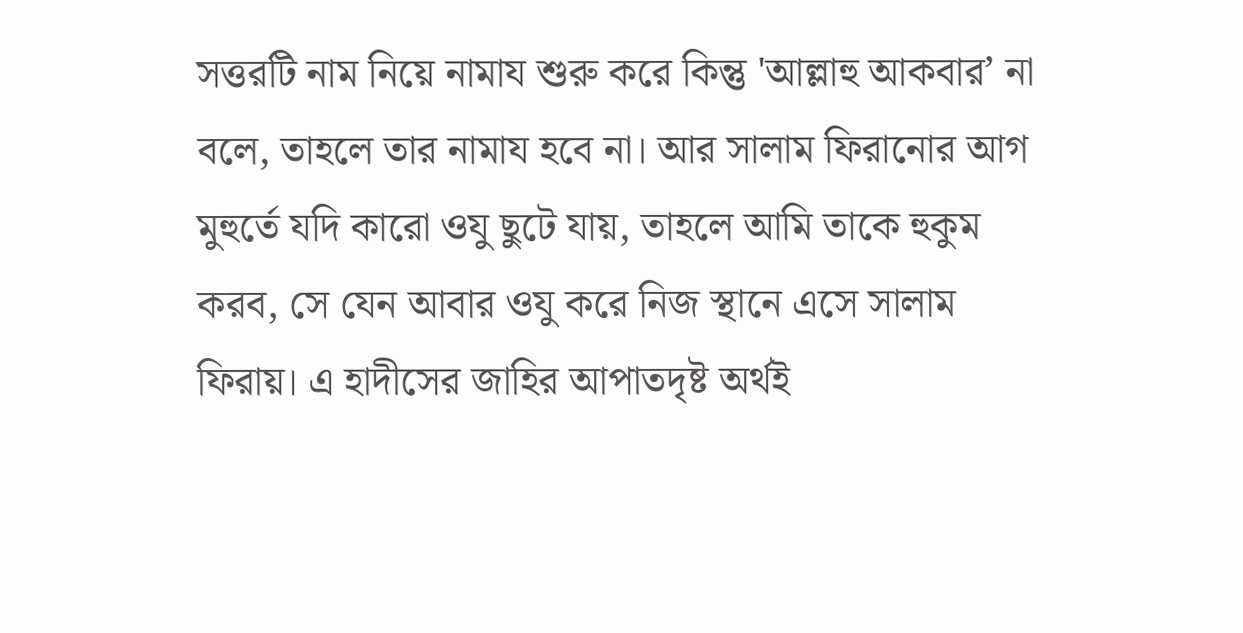সত্তরটি নাম নিয়ে নামায শুরু করে কিন্তু 'আল্লাহু আকবার’ না বলে, তাহলে তার নামায হবে না। আর সালাম ফিরানোর আগ মুহুর্তে যদি কারো ওযু ছুটে যায়, তাহলে আমি তাকে হুকুম করব, সে যেন আবার ওযু করে নিজ স্থানে এসে সালাম ফিরায়। এ হাদীসের জাহির আপাতদৃষ্ট অর্থই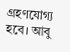গ্রহণযোগ্য হবে। আবু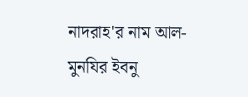নাদরাহ'র নাম আল-মুনযির ইবনু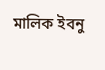মালিক ইবনু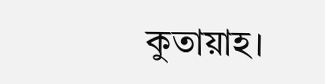কুতায়াহ।